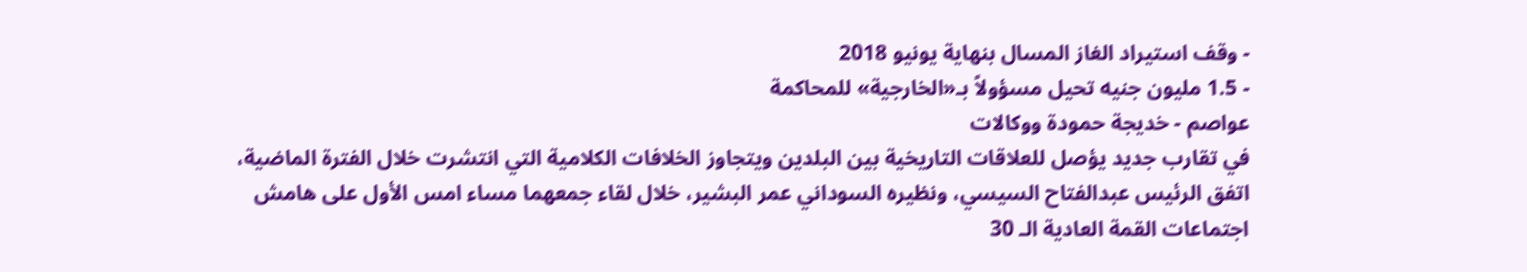- وقف استيراد الغاز المسال بنهاية يونيو 2018
- 1.5 مليون جنيه تحيل مسؤولاً بـ«الخارجية» للمحاكمة
عواصم - خديجة حمودة ووكالات
في تقارب جديد يؤصل للعلاقات التاريخية بين البلدين ويتجاوز الخلافات الكلامية التي انتشرت خلال الفترة الماضية، اتفق الرئيس عبدالفتاح السيسي، ونظيره السوداني عمر البشير، خلال لقاء جمعهما مساء امس الأول على هامش اجتماعات القمة العادية الـ 30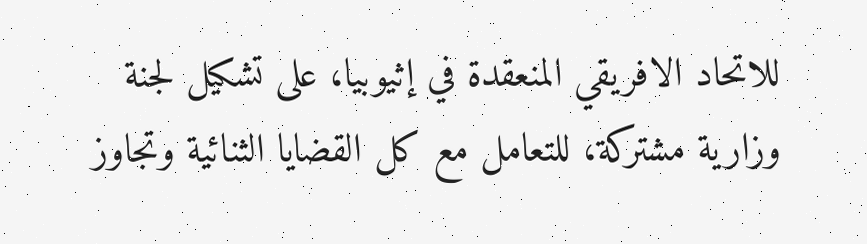للاتحاد الافريقي المنعقدة في إثيوبيا، على تشكيل لجنة وزارية مشتركة، للتعامل مع كل القضايا الثنائية وتجاوز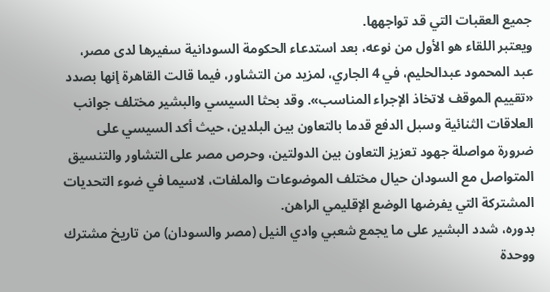جميع العقبات التي قد تواجهها.
ويعتبر اللقاء هو الأول من نوعه، بعد استدعاء الحكومة السودانية سفيرها لدى مصر، عبد المحمود عبدالحليم، في 4 الجاري، لمزيد من التشاور، فيما قالت القاهرة إنها بصدد «تقييم الموقف لاتخاذ الإجراء المناسب». وقد بحثا السيسي والبشير مختلف جوانب العلاقات الثنائية وسبل الدفع قدما بالتعاون بين البلدين، حيث أكد السيسي على ضرورة مواصلة جهود تعزيز التعاون بين الدولتين، وحرص مصر على التشاور والتنسيق المتواصل مع السودان حيال مختلف الموضوعات والملفات، لاسيما في ضوء التحديات المشتركة التي يفرضها الوضع الإقليمي الراهن.
بدوره، شدد البشير على ما يجمع شعبي وادي النيل (مصر والسودان) من تاريخ مشترك ووحدة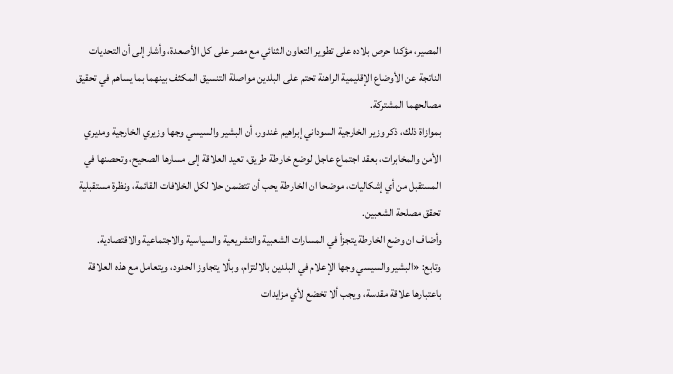المصير، مؤكدا حرص بلاده على تطوير التعاون الثنائي مع مصر على كل الأصعدة، وأشار إلى أن التحديات الناتجة عن الأوضاع الإقليمية الراهنة تحتم على البلدين مواصلة التنسيق المكثف بينهما بما يساهم في تحقيق مصالحهما المشتركة.
بموازاة ذلك، ذكر وزير الخارجية السوداني إبراهيم غندور، أن البشير والسيسي وجها وزيري الخارجية ومديري الأمن والمخابرات، بعقد اجتماع عاجل لوضع خارطة طريق، تعيد العلاقة إلى مسارها الصحيح، وتحصنها في المستقبل من أي إشكاليات، موضحا ان الخارطة يحب أن تتضمن حلا لكل الخلافات القائمة، ونظرة مستقبلية تحقق مصلحة الشعبين.
وأضاف ان وضع الخارطة يتجزأ في المسارات الشعبية والتشريعية والسياسية والاجتماعية والاقتصادية.
وتابع: «البشير والسيسي وجها الإعلام في البلدين بالالتزام، وبألا يتجاوز الحدود، ويتعامل مع هذه العلاقة باعتبارها علاقة مقدسة، ويجب ألا تخضع لأي مزايدات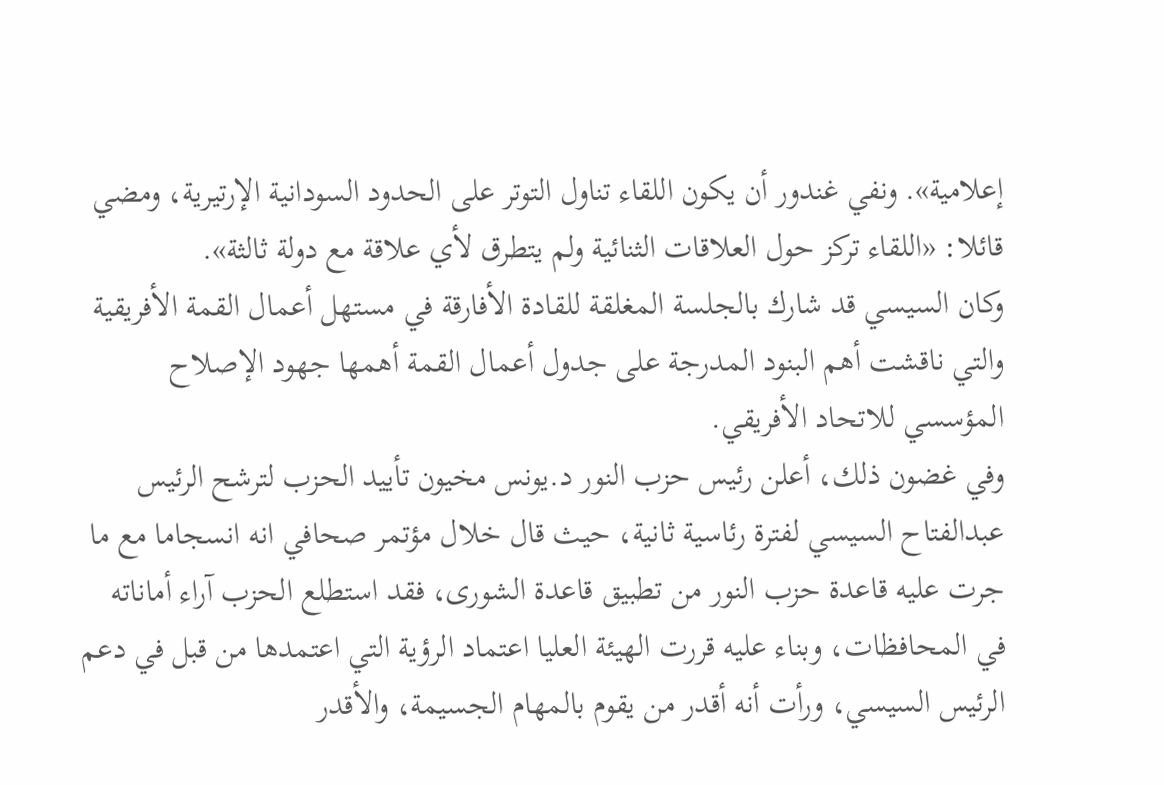إعلامية». ونفي غندور أن يكون اللقاء تناول التوتر على الحدود السودانية الإرتيرية، ومضي قائلا: «اللقاء تركز حول العلاقات الثنائية ولم يتطرق لأي علاقة مع دولة ثالثة».
وكان السيسي قد شارك بالجلسة المغلقة للقادة الأفارقة في مستهل أعمال القمة الأفريقية والتي ناقشت أهم البنود المدرجة على جدول أعمال القمة أهمها جهود الإصلاح المؤسسي للاتحاد الأفريقي.
وفي غضون ذلك، أعلن رئيس حزب النور د.يونس مخيون تأييد الحزب لترشح الرئيس عبدالفتاح السيسي لفترة رئاسية ثانية، حيث قال خلال مؤتمر صحافي انه انسجاما مع ما جرت عليه قاعدة حزب النور من تطبيق قاعدة الشورى، فقد استطلع الحزب آراء أماناته في المحافظات، وبناء عليه قررت الهيئة العليا اعتماد الرؤية التي اعتمدها من قبل في دعم الرئيس السيسي، ورأت أنه أقدر من يقوم بالمهام الجسيمة، والأقدر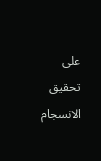على تحقيق الانسجام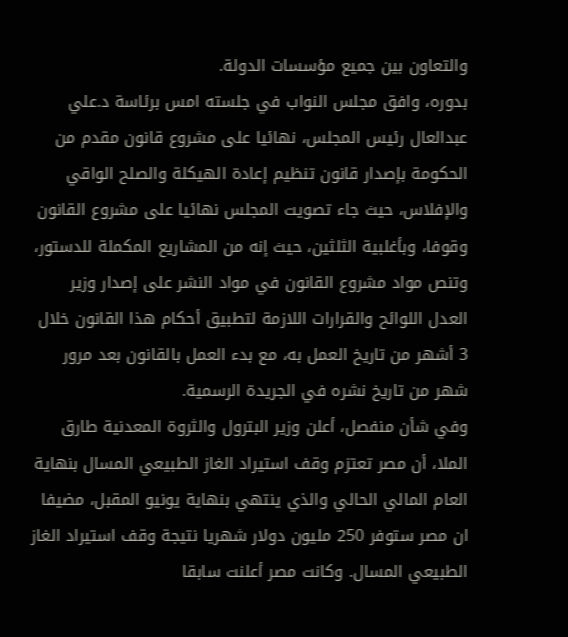والتعاون بين جميع مؤسسات الدولة.
بدوره، وافق مجلس النواب في جلسته امس برئاسة د.علي عبدالعال رئيس المجلس، نهائيا على مشروع قانون مقدم من الحكومة بإصدار قانون تنظيم إعادة الهيكلة والصلح الواقي والإفلاس، حيث جاء تصويت المجلس نهائيا على مشروع القانون وقوفا، وبأغلبية الثلثين، حيث إنه من المشاريع المكملة للدستور، وتنص مواد مشروع القانون في مواد النشر على إصدار وزير العدل اللوائح والقرارات اللازمة لتطبيق أحكام هذا القانون خلال 3 أشهر من تاريخ العمل به، مع بدء العمل بالقانون بعد مرور شهر من تاريخ نشره في الجريدة الرسمية.
وفي شأن منفصل، أعلن وزير البترول والثروة المعدنية طارق الملا، أن مصر تعتزم وقف استيراد الغاز الطبيعي المسال بنهاية العام المالي الحالي والذي ينتهي بنهاية يونيو المقبل، مضيفا ان مصر ستوفر 250 مليون دولار شهريا نتيجة وقف استيراد الغاز الطبيعي المسال. وكانت مصر أعلنت سابقا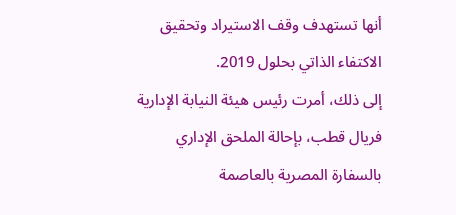أنها تستهدف وقف الاستيراد وتحقيق الاكتفاء الذاتي بحلول 2019.
إلى ذلك، أمرت رئيس هيئة النيابة الإدارية فريال قطب، بإحالة الملحق الإداري بالسفارة المصرية بالعاصمة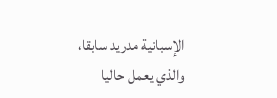الإسبانية مدريد سابقا، والذي يعمل حاليا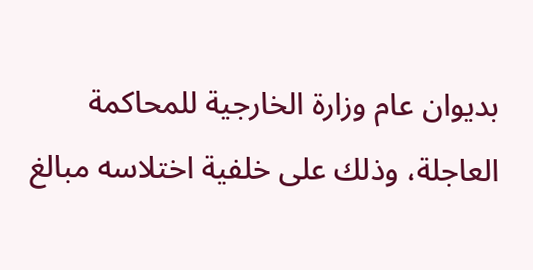بديوان عام وزارة الخارجية للمحاكمة العاجلة، وذلك على خلفية اختلاسه مبالغ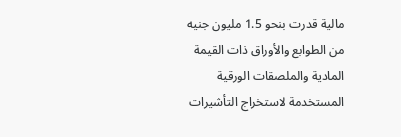مالية قدرت بنحو 1.5 مليون جنيه من الطوابع والأوراق ذات القيمة المادية والملصقات الورقية المستخدمة لاستخراج التأشيرات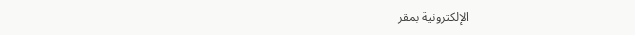الإلكترونية بمقر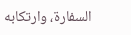السفارة، وارتكابه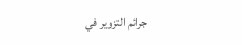جرائم التزوير في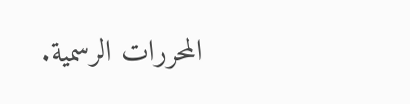المحررات الرسمية.